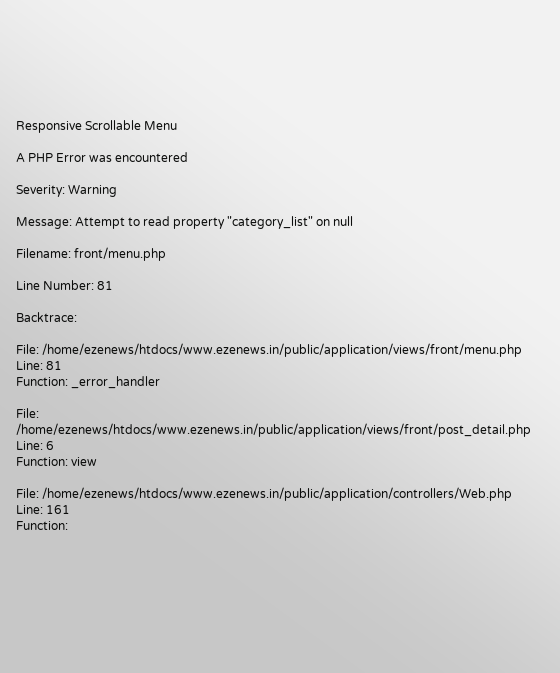Responsive Scrollable Menu

A PHP Error was encountered

Severity: Warning

Message: Attempt to read property "category_list" on null

Filename: front/menu.php

Line Number: 81

Backtrace:

File: /home/ezenews/htdocs/www.ezenews.in/public/application/views/front/menu.php
Line: 81
Function: _error_handler

File: /home/ezenews/htdocs/www.ezenews.in/public/application/views/front/post_detail.php
Line: 6
Function: view

File: /home/ezenews/htdocs/www.ezenews.in/public/application/controllers/Web.php
Line: 161
Function: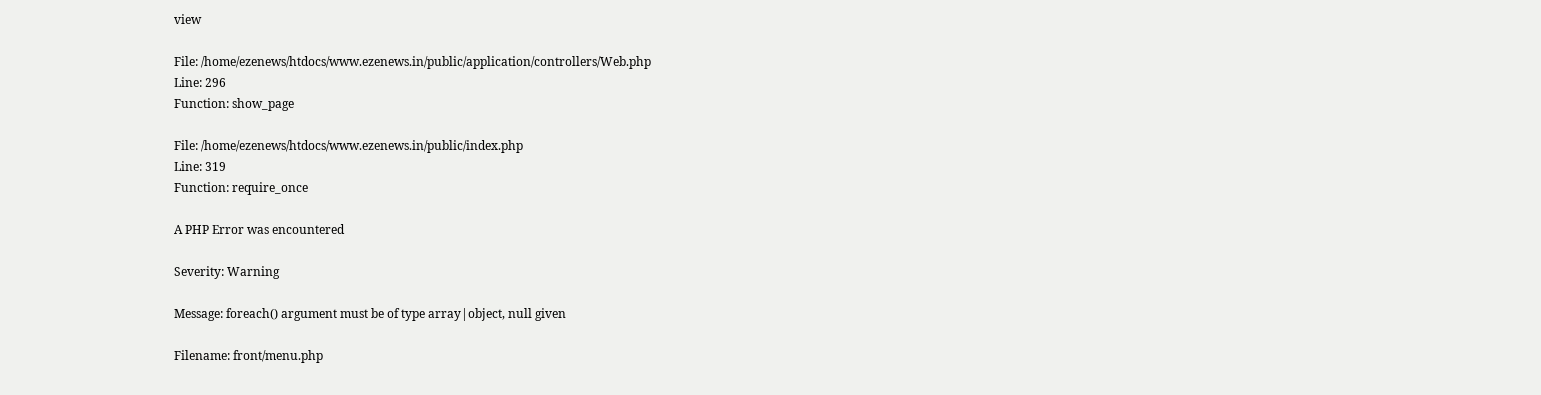view

File: /home/ezenews/htdocs/www.ezenews.in/public/application/controllers/Web.php
Line: 296
Function: show_page

File: /home/ezenews/htdocs/www.ezenews.in/public/index.php
Line: 319
Function: require_once

A PHP Error was encountered

Severity: Warning

Message: foreach() argument must be of type array|object, null given

Filename: front/menu.php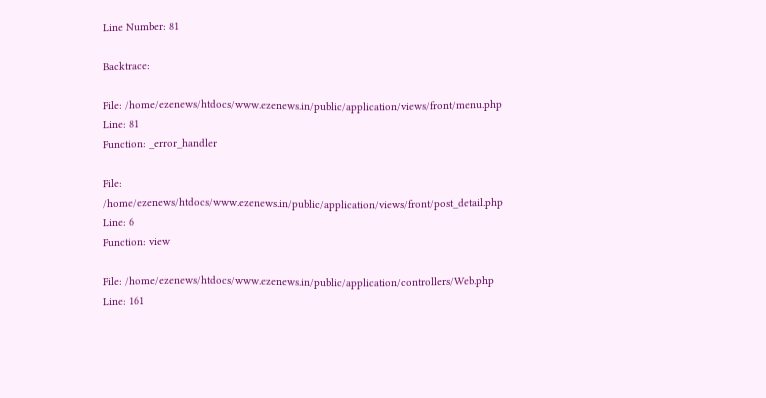Line Number: 81

Backtrace:

File: /home/ezenews/htdocs/www.ezenews.in/public/application/views/front/menu.php
Line: 81
Function: _error_handler

File: /home/ezenews/htdocs/www.ezenews.in/public/application/views/front/post_detail.php
Line: 6
Function: view

File: /home/ezenews/htdocs/www.ezenews.in/public/application/controllers/Web.php
Line: 161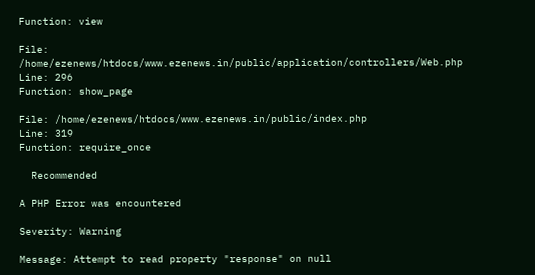Function: view

File: /home/ezenews/htdocs/www.ezenews.in/public/application/controllers/Web.php
Line: 296
Function: show_page

File: /home/ezenews/htdocs/www.ezenews.in/public/index.php
Line: 319
Function: require_once

  Recommended

A PHP Error was encountered

Severity: Warning

Message: Attempt to read property "response" on null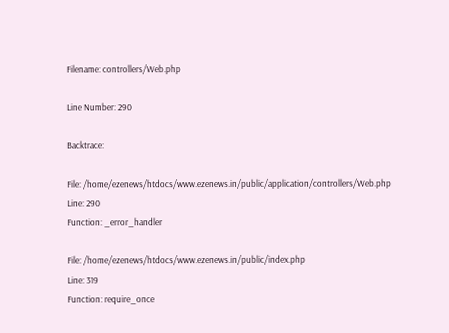Filename: controllers/Web.php

Line Number: 290

Backtrace:

File: /home/ezenews/htdocs/www.ezenews.in/public/application/controllers/Web.php
Line: 290
Function: _error_handler

File: /home/ezenews/htdocs/www.ezenews.in/public/index.php
Line: 319
Function: require_once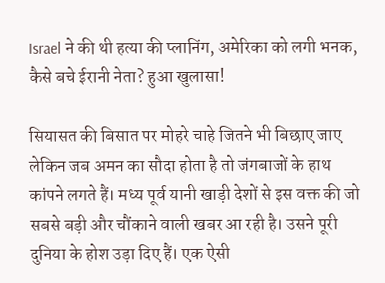Israel ने की थी हत्या की प्लानिंग, अमेरिका को लगी भनक, कैसे बचे ईरानी नेता? हुआ खुलासा!

सियासत की बिसात पर मोहरे चाहे जितने भी बिछाए जाए लेकिन जब अमन का सौदा होता है तो जंगबाजों के हाथ कांपने लगते हैं। मध्य पूर्व यानी खाड़ी देशों से इस वक्त की जो सबसे बड़ी और चौंकाने वाली खबर आ रही है। उसने पूरी दुनिया के होश उड़ा दिए हैं। एक ऐसी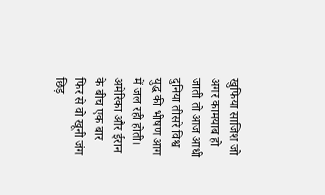खुफिया साजिश जो अगर कामयाब हो जाती तो आज आधी दुनिया तीसरे विश्व युद्ध की भीषण आग में जल रही होती। अमेरिका और ईरान के बीच एक बार फिर से वो खूनी जंग छिड़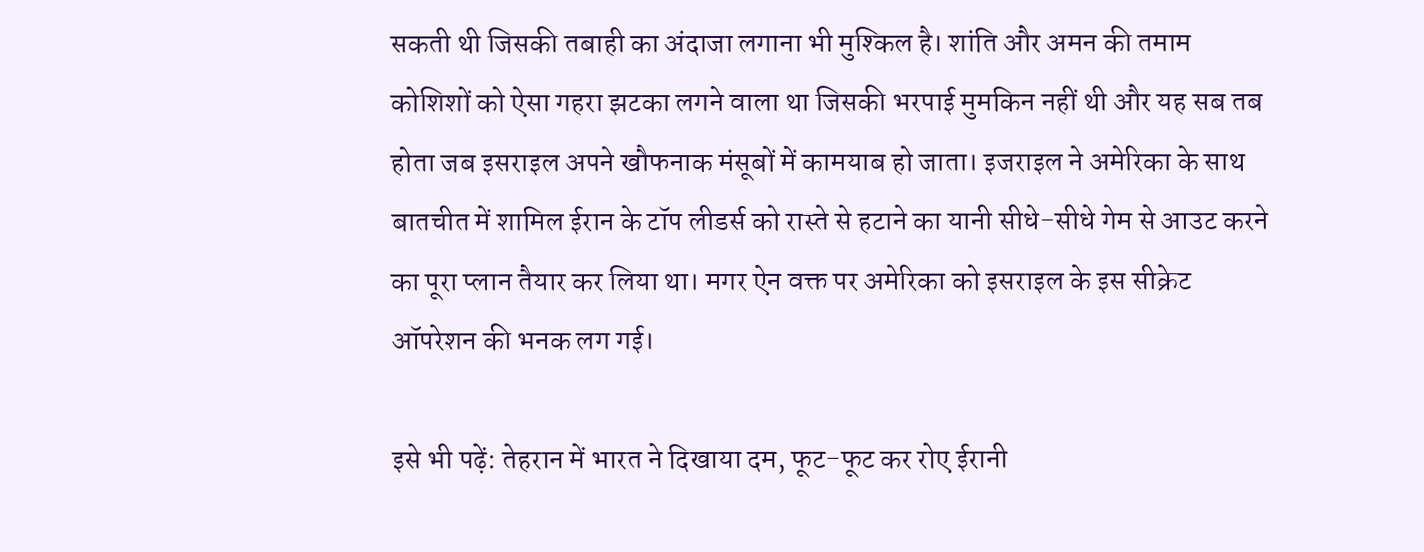सकती थी जिसकी तबाही का अंदाजा लगाना भी मुश्किल है। शांति और अमन की तमाम कोशिशों को ऐसा गहरा झटका लगने वाला था जिसकी भरपाई मुमकिन नहीं थी और यह सब तब होता जब इसराइल अपने खौफनाक मंसूबों में कामयाब हो जाता। इजराइल ने अमेरिका के साथ बातचीत में शामिल ईरान के टॉप लीडर्स को रास्ते से हटाने का यानी सीधे-सीधे गेम से आउट करने का पूरा प्लान तैयार कर लिया था। मगर ऐन वक्त पर अमेरिका को इसराइल के इस सीक्रेट ऑपरेशन की भनक लग गई।

इसे भी पढ़ें: तेहरान में भारत ने दिखाया दम, फूट-फूट कर रोए ईरानी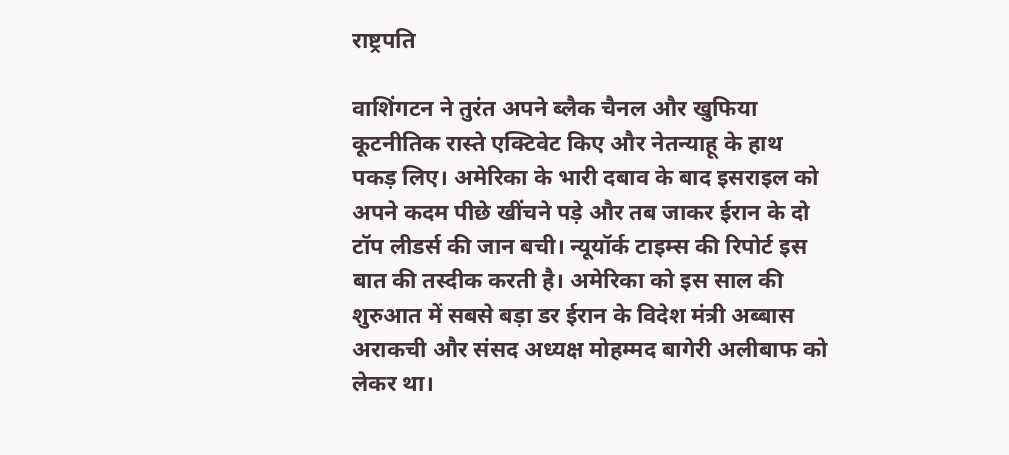राष्ट्रपति

वाशिंगटन ने तुरंत अपने ब्लैक चैनल और खुफिया कूटनीतिक रास्ते एक्टिवेट किए और नेतन्याहू के हाथ पकड़ लिए। अमेरिका के भारी दबाव के बाद इसराइल को अपने कदम पीछे खींचने पड़े और तब जाकर ईरान के दो टॉप लीडर्स की जान बची। न्यूयॉर्क टाइम्स की रिपोर्ट इस बात की तस्दीक करती है। अमेरिका को इस साल की शुरुआत में सबसे बड़ा डर ईरान के विदेश मंत्री अब्बास अराकची और संसद अध्यक्ष मोहम्मद बागेरी अलीबाफ को लेकर था।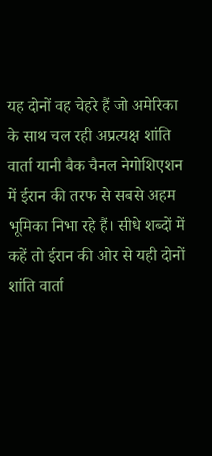यह दोनों वह चेहरे हैं जो अमेरिका के साथ चल रही अप्रत्यक्ष शांति वार्ता यानी बैक चैनल नेगोशिएशन में ईरान की तरफ से सबसे अहम भूमिका निभा रहे हैं। सीधे शब्दों में कहें तो ईरान की ओर से यही दोनों शांति वार्ता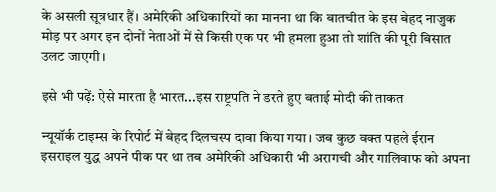के असली सूत्रधार हैं। अमेरिकी अधिकारियों का मानना था कि बातचीत के इस बेहद नाजुक मोड़ पर अगर इन दोनों नेताओं में से किसी एक पर भी हमला हुआ तो शांति की पूरी बिसात उलट जाएगी।

इसे भी पढ़ें: ऐसे मारता है भारत...इस राष्ट्रपति ने डरते हुए बताई मोदी की ताकत

न्यूयॉर्क टाइम्स के रिपोर्ट में बेहद दिलचस्प दावा किया गया। जब कुछ वक्त पहले ईरान इसराइल युद्ध अपने पीक पर था तब अमेरिकी अधिकारी भी अरागची और गालिवाफ को अपना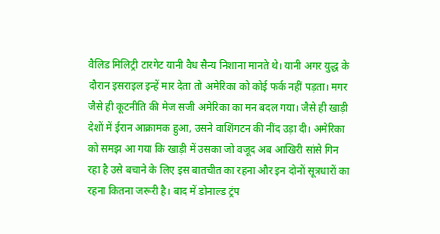वैलिड मिलिट्री टारगेट यानी वैध सैन्य निशाना मानते थे। यानी अगर युद्ध के दौरान इसराइल इन्हें मार देता तो अमेरिका को कोई फर्क नहीं पड़ता। मगर जैसे ही कूटनीति की मेज सजी अमेरिका का मन बदल गया। जैसे ही खाड़ी देशों में ईरान आक्रामक हुआ, उसने वाशिंगटन की नींद उड़ा दी। अमेरिका को समझ आ गया कि खाड़ी में उसका जो वजूद अब आखिरी सांसे गिन रहा है उसे बचाने के लिए इस बातचीत का रहना और इन दोनों सूत्रधारों का रहना कितना जरूरी है। बाद में डोनाल्ड ट्रंप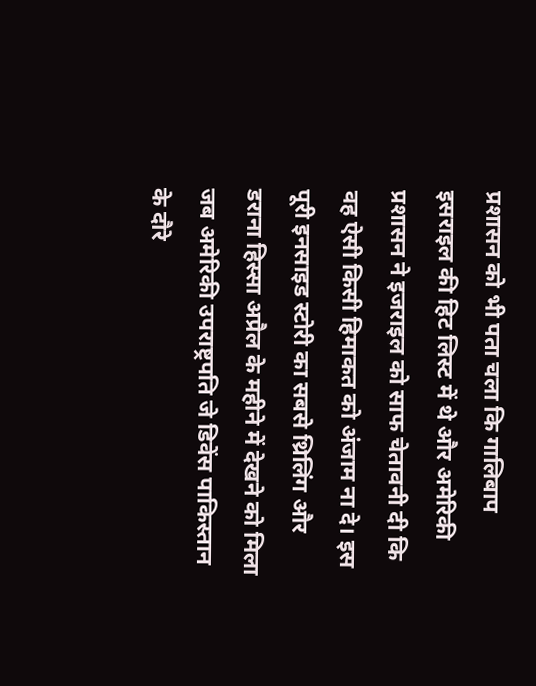प्रशासन को भी पता चला कि गालिबाप इसराइल की हिट लिस्ट में थे और अमेरिकी प्रशासन ने इजराइल को साफ चेतावनी दी कि वह ऐसी किसी हिमाकत को अंजाम ना दे। इस पूरी इनसाइड स्टोरी का सबसे थ्रिलिंग और डराना हिस्सा अप्रैल के महीने में देखने को मिला जब अमेरिकी उपराष्ट्रपति जे डिवेंस पाकिस्तान के दौरे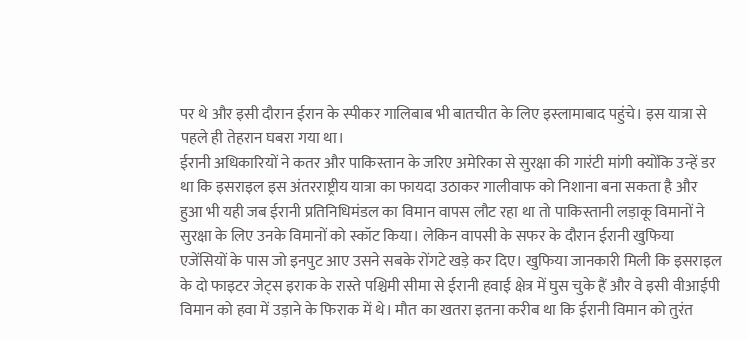पर थे और इसी दौरान ईरान के स्पीकर गालिबाब भी बातचीत के लिए इस्लामाबाद पहुंचे। इस यात्रा से पहले ही तेहरान घबरा गया था।
ईरानी अधिकारियों ने कतर और पाकिस्तान के जरिए अमेरिका से सुरक्षा की गारंटी मांगी क्योंकि उन्हें डर था कि इसराइल इस अंतरराष्ट्रीय यात्रा का फायदा उठाकर गालीवाफ को निशाना बना सकता है और हुआ भी यही जब ईरानी प्रतिनिधिमंडल का विमान वापस लौट रहा था तो पाकिस्तानी लड़ाकू विमानों ने सुरक्षा के लिए उनके विमानों को स्कॉट किया। लेकिन वापसी के सफर के दौरान ईरानी खुफिया एजेंसियों के पास जो इनपुट आए उसने सबके रोंगटे खड़े कर दिए। खुफिया जानकारी मिली कि इसराइल के दो फाइटर जेट्स इराक के रास्ते पश्चिमी सीमा से ईरानी हवाई क्षेत्र में घुस चुके हैं और वे इसी वीआईपी विमान को हवा में उड़ाने के फिराक में थे। मौत का खतरा इतना करीब था कि ईरानी विमान को तुरंत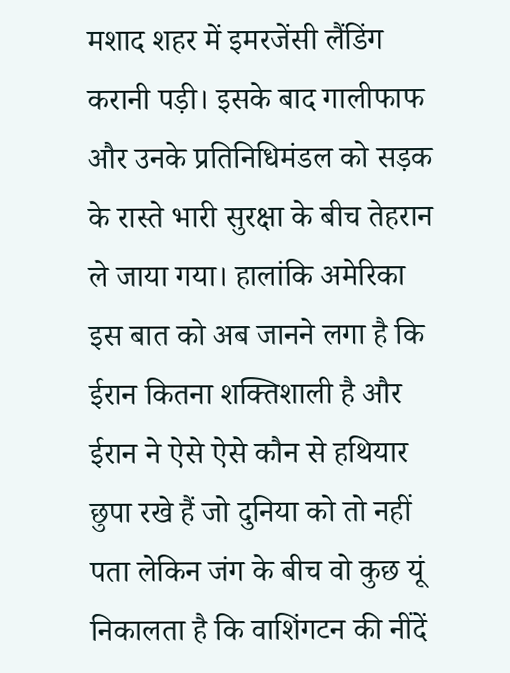मशाद शहर में इमरजेंसी लैंडिंग करानी पड़ी। इसके बाद गालीफाफ और उनके प्रतिनिधिमंडल को सड़क के रास्ते भारी सुरक्षा के बीच तेहरान ले जाया गया। हालांकि अमेरिका इस बात को अब जानने लगा है कि ईरान कितना शक्तिशाली है और ईरान ने ऐसे ऐसे कौन से हथियार छुपा रखे हैं जो दुनिया को तो नहीं पता लेकिन जंग के बीच वो कुछ यूं निकालता है कि वाशिंगटन की नींदें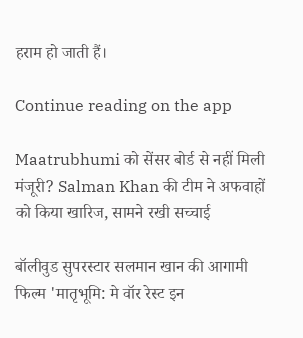हराम हो जाती हैं।

Continue reading on the app

Maatrubhumi को सेंसर बोर्ड से नहीं मिली मंजूरी? Salman Khan की टीम ने अफवाहों को किया खारिज, सामने रखी सच्चाई

बॉलीवुड सुपरस्टार सलमान खान की आगामी फिल्म 'मातृभूमि: मे वॉर रेस्ट इन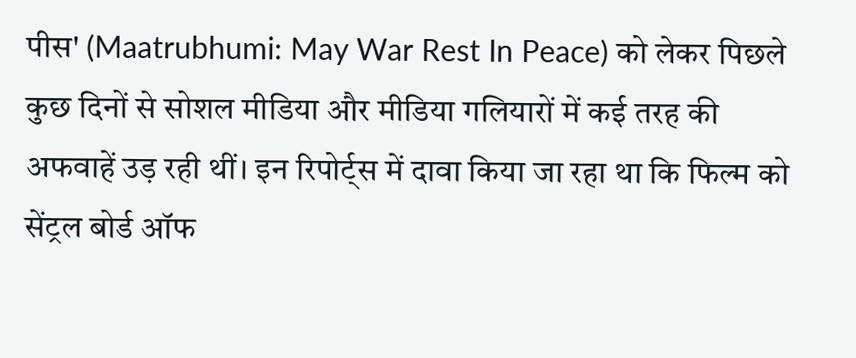पीस' (Maatrubhumi: May War Rest In Peace) को लेकर पिछले कुछ दिनों से सोशल मीडिया और मीडिया गलियारों में कई तरह की अफवाहें उड़ रही थीं। इन रिपोर्ट्स में दावा किया जा रहा था कि फिल्म को सेंट्रल बोर्ड ऑफ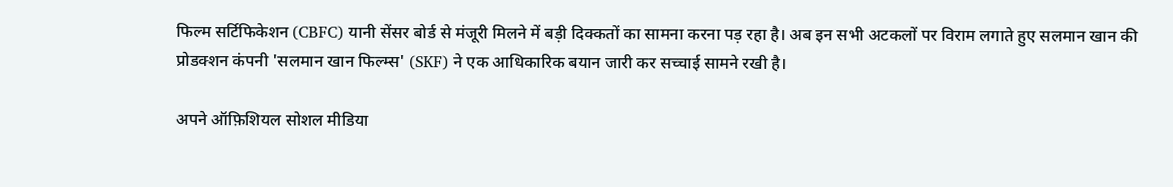फिल्म सर्टिफिकेशन (CBFC) यानी सेंसर बोर्ड से मंजूरी मिलने में बड़ी दिक्कतों का सामना करना पड़ रहा है। अब इन सभी अटकलों पर विराम लगाते हुए सलमान खान की प्रोडक्शन कंपनी 'सलमान खान फिल्म्स' (SKF) ने एक आधिकारिक बयान जारी कर सच्चाई सामने रखी है।

अपने ऑफ़िशियल सोशल मीडिया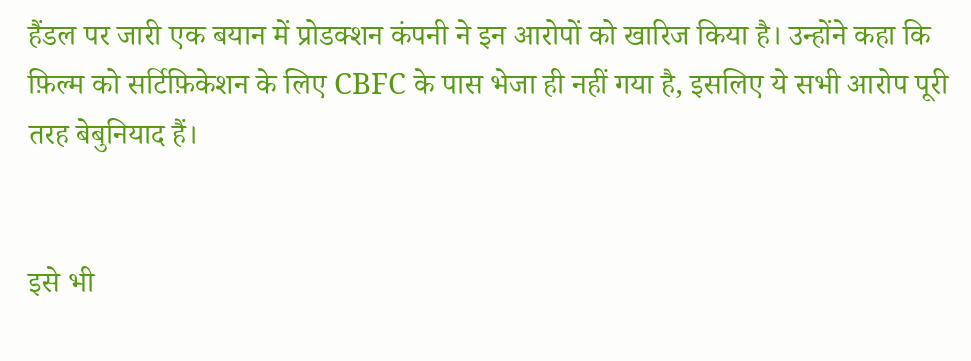हैंडल पर जारी एक बयान में प्रोडक्शन कंपनी ने इन आरोपों को खारिज किया है। उन्होंने कहा कि फ़िल्म को सर्टिफ़िकेशन के लिए CBFC के पास भेजा ही नहीं गया है, इसलिए ये सभी आरोप पूरी तरह बेबुनियाद हैं।


इसे भी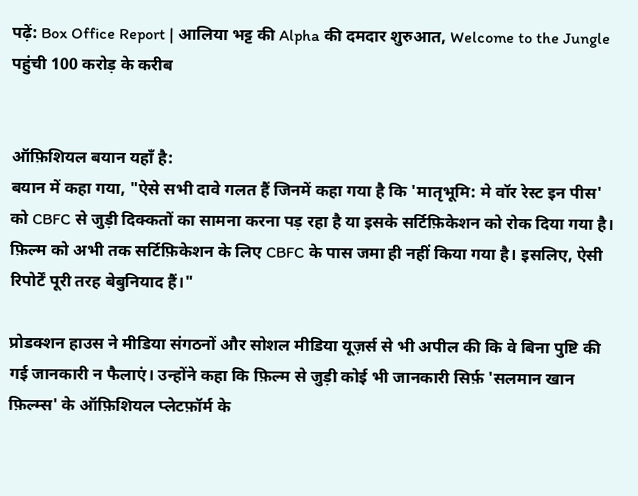पढ़ें: Box Office Report | आलिया भट्ट की Alpha की दमदार शुरुआत, Welcome to the Jungle पहुंची 100 करोड़ के करीब


ऑफ़िशियल बयान यहाँ है:
बयान में कहा गया, "ऐसे सभी दावे गलत हैं जिनमें कहा गया है कि 'मातृभूमि: मे वॉर रेस्ट इन पीस' को CBFC से जुड़ी दिक्कतों का सामना करना पड़ रहा है या इसके सर्टिफ़िकेशन को रोक दिया गया है। फ़िल्म को अभी तक सर्टिफ़िकेशन के लिए CBFC के पास जमा ही नहीं किया गया है। इसलिए, ऐसी रिपोर्टें पूरी तरह बेबुनियाद हैं।"

प्रोडक्शन हाउस ने मीडिया संगठनों और सोशल मीडिया यूज़र्स से भी अपील की कि वे बिना पुष्टि की गई जानकारी न फैलाएं। उन्होंने कहा कि फ़िल्म से जुड़ी कोई भी जानकारी सिर्फ़ 'सलमान खान फ़िल्म्स' के ऑफ़िशियल प्लेटफ़ॉर्म के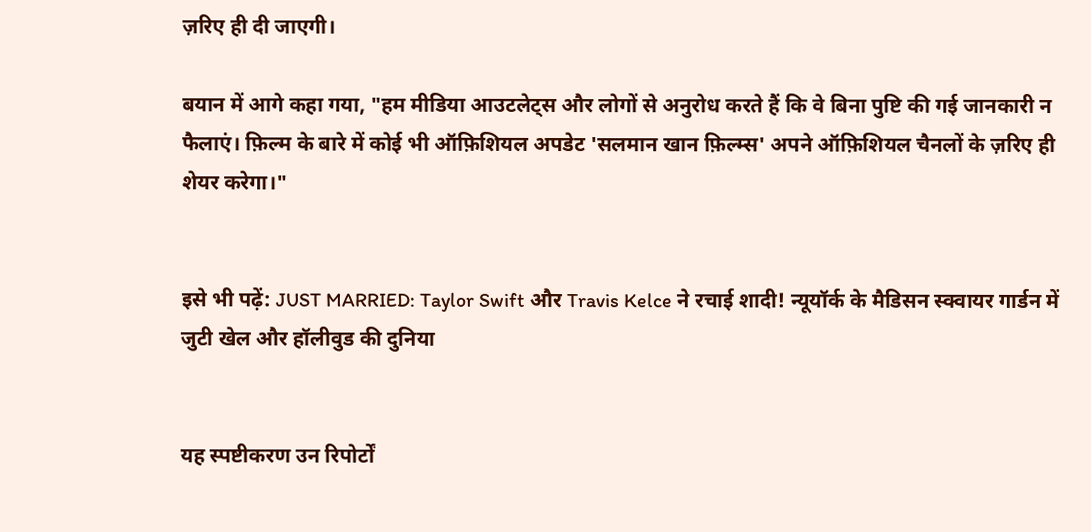ज़रिए ही दी जाएगी।

बयान में आगे कहा गया, "हम मीडिया आउटलेट्स और लोगों से अनुरोध करते हैं कि वे बिना पुष्टि की गई जानकारी न फैलाएं। फ़िल्म के बारे में कोई भी ऑफ़िशियल अपडेट 'सलमान खान फ़िल्म्स' अपने ऑफ़िशियल चैनलों के ज़रिए ही शेयर करेगा।"


इसे भी पढ़ें: JUST MARRIED: Taylor Swift और Travis Kelce ने रचाई शादी! न्यूयॉर्क के मैडिसन स्क्वायर गार्डन में जुटी खेल और हॉलीवुड की दुनिया


यह स्पष्टीकरण उन रिपोर्टों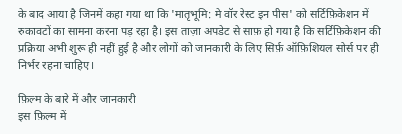के बाद आया है जिनमें कहा गया था कि 'मातृभूमि: मे वॉर रेस्ट इन पीस' को सर्टिफ़िकेशन में रुकावटों का सामना करना पड़ रहा है। इस ताज़ा अपडेट से साफ़ हो गया है कि सर्टिफ़िकेशन की प्रक्रिया अभी शुरू ही नहीं हुई है और लोगों को जानकारी के लिए सिर्फ़ ऑफ़िशियल सोर्स पर ही निर्भर रहना चाहिए।

फ़िल्म के बारे में और जानकारी
इस फ़िल्म में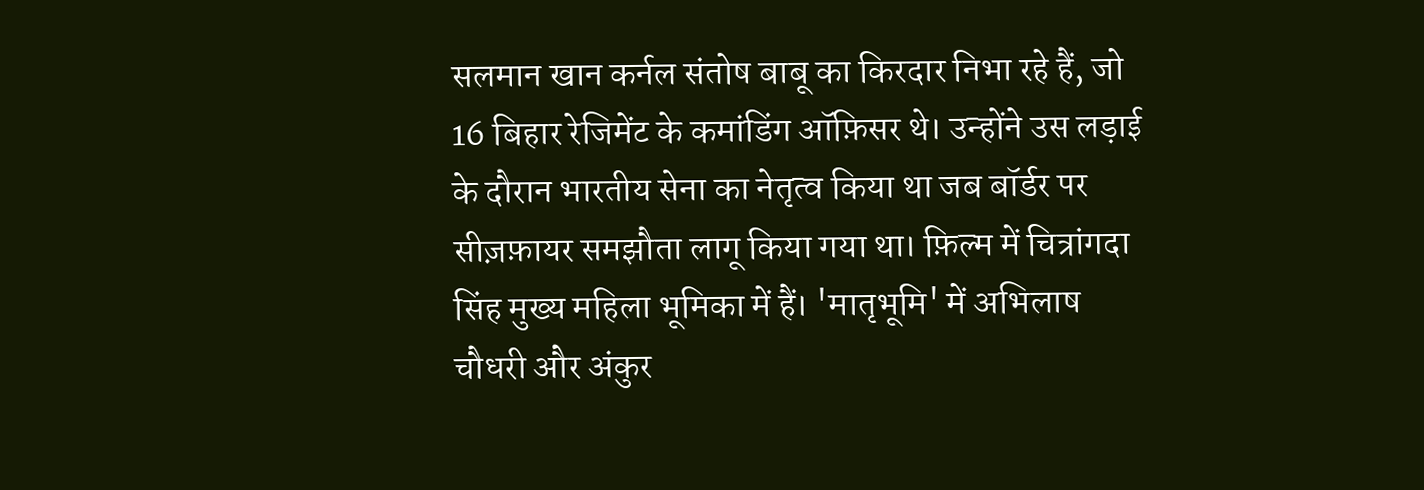सलमान खान कर्नल संतोष बाबू का किरदार निभा रहे हैं, जो 16 बिहार रेजिमेंट के कमांडिंग ऑफ़िसर थे। उन्होंने उस लड़ाई के दौरान भारतीय सेना का नेतृत्व किया था जब बॉर्डर पर सीज़फ़ायर समझौता लागू किया गया था। फ़िल्म में चित्रांगदा सिंह मुख्य महिला भूमिका में हैं। 'मातृभूमि' में अभिलाष चौधरी और अंकुर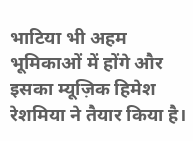भाटिया भी अहम भूमिकाओं में होंगे और इसका म्यूज़िक हिमेश रेशमिया ने तैयार किया है।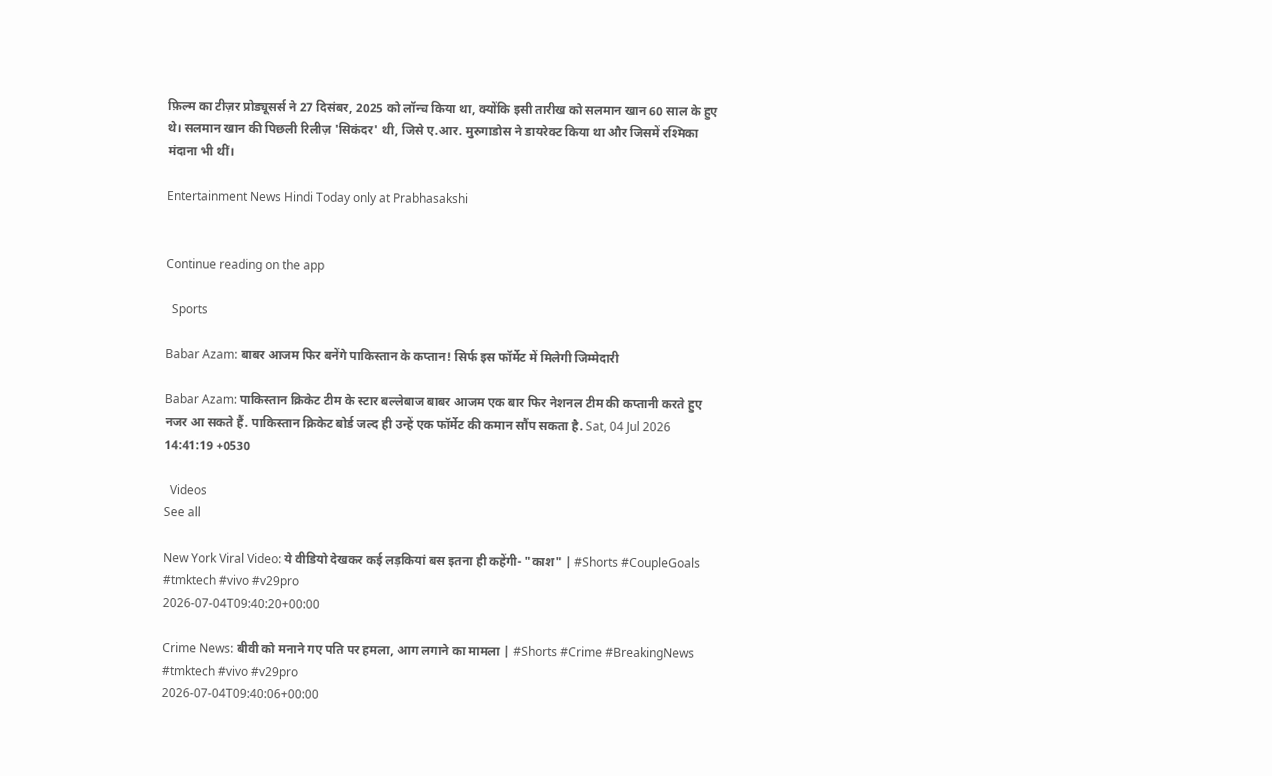फ़िल्म का टीज़र प्रोड्यूसर्स ने 27 दिसंबर, 2025 को लॉन्च किया था, क्योंकि इसी तारीख को सलमान खान 60 साल के हुए थे। सलमान खान की पिछली रिलीज़ 'सिकंदर' थी, जिसे ए.आर. मुरुगाडोस ने डायरेक्ट किया था और जिसमें रश्मिका मंदाना भी थीं।

Entertainment News Hindi Today only at Prabhasakshi


Continue reading on the app

  Sports

Babar Azam: बाबर आजम फिर बनेंगे पाकिस्तान के कप्तान! सिर्फ इस फॉर्मेट में मिलेगी जिम्मेदारी

Babar Azam: पाकिस्तान क्रिकेट टीम के स्टार बल्लेबाज बाबर आजम एक बार फिर नेशनल टीम की कप्तानी करते हुए नजर आ सकते हैं. पाकिस्तान क्रिकेट बोर्ड जल्द ही उन्हें एक फॉर्मेट की कमान सौंप सकता है. Sat, 04 Jul 2026 14:41:19 +0530

  Videos
See all

New York Viral Video: ये वीडियो देखकर कई लड़कियां बस इतना ही कहेंगी- "काश" | #Shorts #CoupleGoals #tmktech #vivo #v29pro
2026-07-04T09:40:20+00:00

Crime News: बीवी को मनाने गए पति पर हमला, आग लगाने का मामला | #Shorts #Crime #BreakingNews #tmktech #vivo #v29pro
2026-07-04T09:40:06+00:00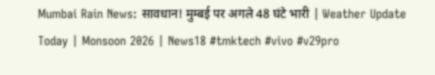Mumbai Rain News: सावधान! मुम्बई पर अगले 48 घंटे भारी | Weather Update Today | Monsoon 2026 | News18 #tmktech #vivo #v29pro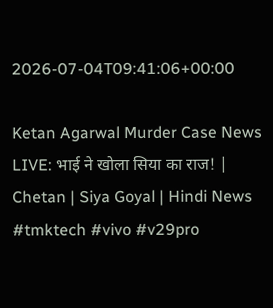2026-07-04T09:41:06+00:00

Ketan Agarwal Murder Case News LIVE: भाई ने खोला सिया का राज! | Chetan | Siya Goyal | Hindi News #tmktech #vivo #v29pro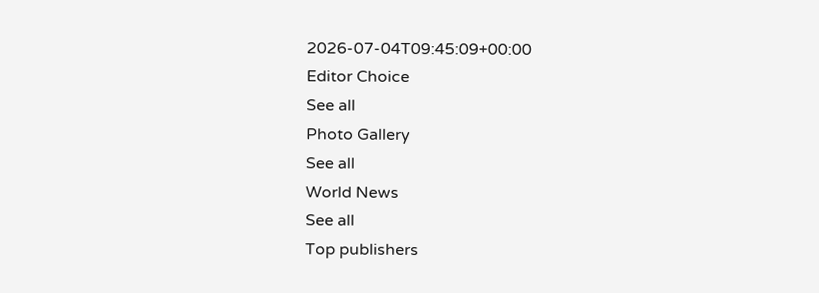2026-07-04T09:45:09+00:00
Editor Choice
See all
Photo Gallery
See all
World News
See all
Top publishers